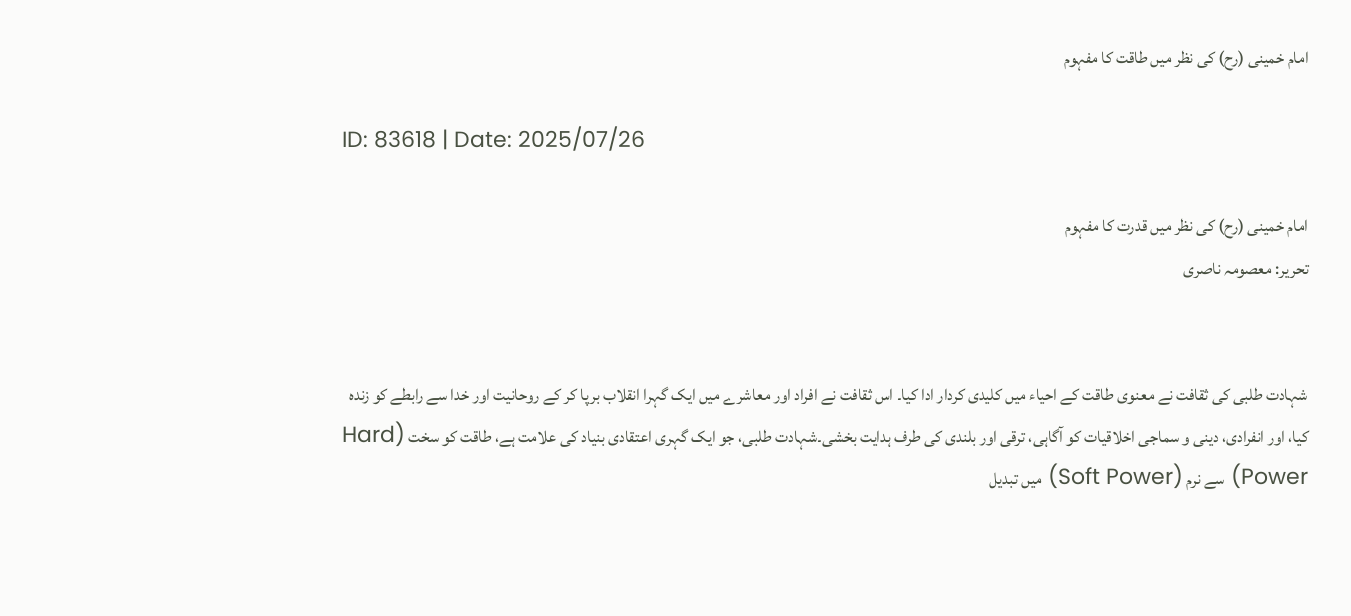امام خمینی (رح) کی نظر میں طاقت کا مفہوم

ID: 83618 | Date: 2025/07/26

امام خمینی (رح) کی نظر میں قدرت کا مفہوم
تحریر: معصومہ ناصری


شہادت طلبی کی ثقافت نے معنوی طاقت کے احیاء میں کلیدی کردار ادا کیا۔ اس ثقافت نے افراد اور معاشرے میں ایک گہرا انقلاب برپا کر کے روحانیت اور خدا سے رابطے کو زندہ کیا، اور انفرادی، دینی و سماجی اخلاقیات کو آگاہی، ترقی اور بلندی کی طرف ہدایت بخشی۔شہادت طلبی، جو ایک گہری اعتقادی بنیاد کی علامت ہے، طاقت کو سخت (Hard Power) سے نرم (Soft Power) میں تبدیل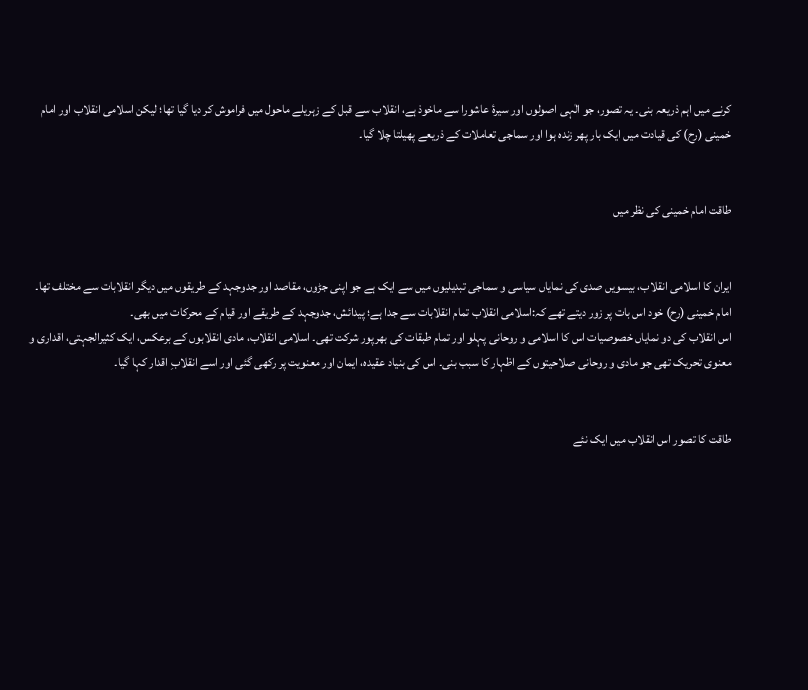کرنے میں اہم ذریعہ بنی۔ یہ تصور، جو الٰہی اصولوں اور سیرۂ عاشورا سے ماخوذ ہے، انقلاب سے قبل کے زہریلے ماحول میں فراموش کر دیا گیا تھا؛ لیکن اسلامی انقلاب اور امام خمینی (رح) کی قیادت میں ایک بار پھر زندہ ہوا اور سماجی تعاملات کے ذریعے پھیلتا چلا گیا۔


طاقت امام خمینی کی نظر میں


ایران کا اسلامی انقلاب، بیسویں صدی کی نمایاں سیاسی و سماجی تبدیلیوں میں سے ایک ہے جو اپنی جڑوں، مقاصد اور جدوجہد کے طریقوں میں دیگر انقلابات سے مختلف تھا۔ امام خمینی (رح) خود اس بات پر زور دیتے تھے کہ:اسلامی انقلاب تمام انقلابات سے جدا ہے؛ پیدائش، جدوجہد کے طریقے اور قیام کے محرکات میں بھی۔
اس انقلاب کی دو نمایاں خصوصیات اس کا اسلامی و روحانی پہلو اور تمام طبقات کی بھرپور شرکت تھی۔ اسلامی انقلاب، مادی انقلابوں کے برعکس، ایک کثیرالجہتی، اقداری و معنوی تحریک تھی جو مادی و روحانی صلاحیتوں کے اظہار کا سبب بنی۔ اس کی بنیاد عقیدہ، ایمان اور معنویت پر رکھی گئی اور اسے انقلابِ اقدار کہا گیا۔


طاقت کا تصور اس انقلاب میں ایک نئے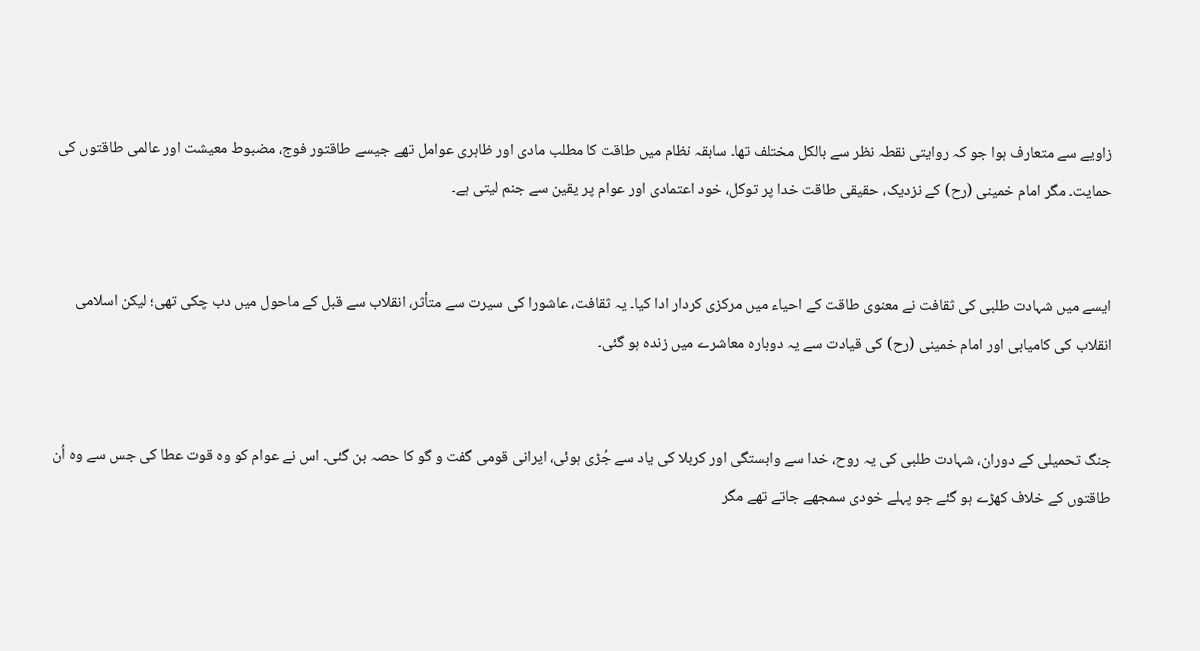زاویے سے متعارف ہوا جو کہ روایتی نقطہ نظر سے بالکل مختلف تھا۔ سابقہ نظام میں طاقت کا مطلب مادی اور ظاہری عوامل تھے جیسے طاقتور فوج، مضبوط معیشت اور عالمی طاقتوں کی حمایت۔ مگر امام خمینی (رح) کے نزدیک، حقیقی طاقت خدا پر توکل، خود اعتمادی اور عوام پر یقین سے جنم لیتی ہے۔


ایسے میں شہادت طلبی کی ثقافت نے معنوی طاقت کے احیاء میں مرکزی کردار ادا کیا۔ یہ ثقافت، عاشورا کی سیرت سے متأثر، انقلاب سے قبل کے ماحول میں دب چکی تھی؛ لیکن اسلامی انقلاب کی کامیابی اور امام خمینی (رح) کی قیادت سے یہ دوبارہ معاشرے میں زندہ ہو گئی۔


جنگ تحمیلی کے دوران، شہادت طلبی کی یہ روح، خدا سے وابستگی اور کربلا کی یاد سے جُڑی ہوئی، ایرانی قومی گفت و گو کا حصہ بن گئی۔ اس نے عوام کو وہ قوت عطا کی جس سے وہ اُن طاقتوں کے خلاف کھڑے ہو گئے جو پہلے خودی سمجھے جاتے تھے مگر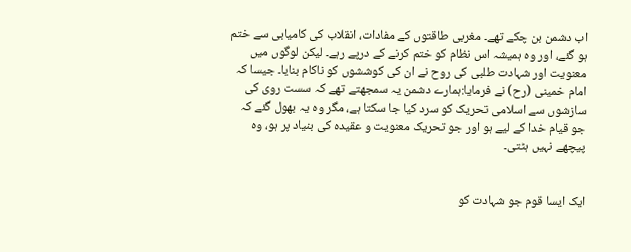اب دشمن بن چکے تھے۔ مغربی طاقتوں کے مفادات، انقلاب کی کامیابی سے ختم ہو گئے، اور وہ ہمیشہ اس نظام کو ختم کرنے کے درپے رہے۔ لیکن لوگوں میں معنویت اور شہادت طلبی کی روح نے ان کی کوششوں کو ناکام بنایا۔ جیسا کہ امام خمینی (رح) نے فرمایا:ہمارے دشمن یہ سمجھتے تھے کہ سست روی کی سازشوں سے اسلامی تحریک کو سرد کیا جا سکتا ہے، مگر وہ یہ بھول گئے کہ جو قیام خدا کے لیے ہو اور جو تحریک معنویت و عقیدہ کی بنیاد پر ہو، وہ پیچھے نہیں ہٹتی۔


ایک ایسا قوم جو شہادت کو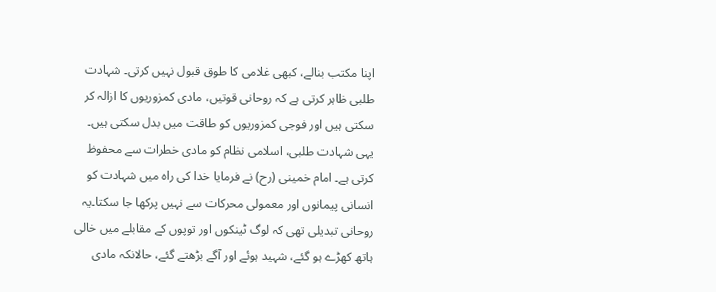اپنا مکتب بنالے، کبھی غلامی کا طوق قبول نہیں کرتی۔ شہادت طلبی ظاہر کرتی ہے کہ روحانی قوتیں، مادی کمزوریوں کا ازالہ کر سکتی ہیں اور فوجی کمزوریوں کو طاقت میں بدل سکتی ہیں۔ یہی شہادت طلبی، اسلامی نظام کو مادی خطرات سے محفوظ کرتی ہے۔ امام خمینی (رح) نے فرمایا خدا کی راہ میں شہادت کو انسانی پیمانوں اور معمولی محرکات سے نہیں پرکھا جا سکتا۔یہ روحانی تبدیلی تھی کہ لوگ ٹینکوں اور توپوں کے مقابلے میں خالی ہاتھ کھڑے ہو گئے، شہید ہوئے اور آگے بڑھتے گئے، حالانکہ مادی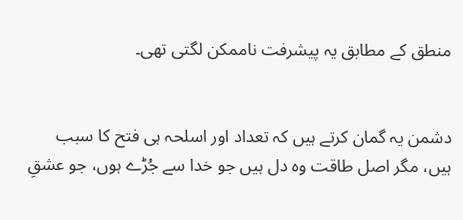منطق کے مطابق یہ پیشرفت ناممکن لگتی تھی۔


دشمن یہ گمان کرتے ہیں کہ تعداد اور اسلحہ ہی فتح کا سبب ہیں، مگر اصل طاقت وہ دل ہیں جو خدا سے جُڑے ہوں، جو عشقِ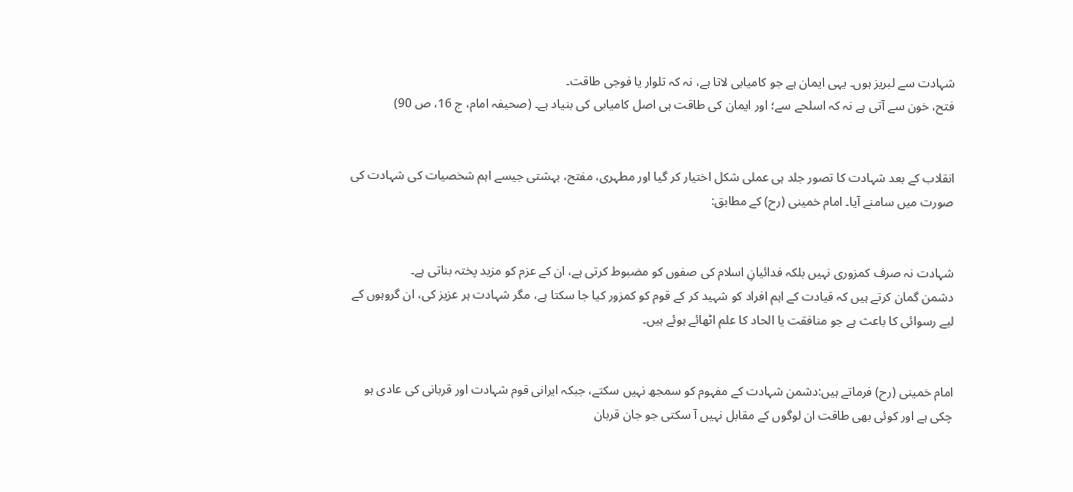شہادت سے لبریز ہوں۔ یہی ایمان ہے جو کامیابی لاتا ہے، نہ کہ تلوار یا فوجی طاقت۔
فتح، خون سے آتی ہے نہ کہ اسلحے سے؛ اور ایمان کی طاقت ہی اصل کامیابی کی بنیاد ہے۔ (صحیفہ امام، ج 16، ص 90)


انقلاب کے بعد شہادت کا تصور جلد ہی عملی شکل اختیار کر گیا اور مطہری، مفتح، بہشتی جیسے اہم شخصیات کی شہادت کی صورت میں سامنے آیا۔ امام خمینی (رح) کے مطابق:


شہادت نہ صرف کمزوری نہیں بلکہ فدائیانِ اسلام کی صفوں کو مضبوط کرتی ہے، ان کے عزم کو مزید پختہ بناتی ہے۔
دشمن گمان کرتے ہیں کہ قیادت کے اہم افراد کو شہید کر کے قوم کو کمزور کیا جا سکتا ہے، مگر شہادت ہر عزیز کی، ان گروہوں کے لیے رسوائی کا باعث ہے جو منافقت یا الحاد کا علم اٹھائے ہوئے ہیں۔


امام خمینی (رح) فرماتے ہیں:دشمن شہادت کے مفہوم کو سمجھ نہیں سکتے، جبکہ ایرانی قوم شہادت اور قربانی کی عادی ہو چکی ہے اور کوئی بھی طاقت ان لوگوں کے مقابل نہیں آ سکتی جو جان قربان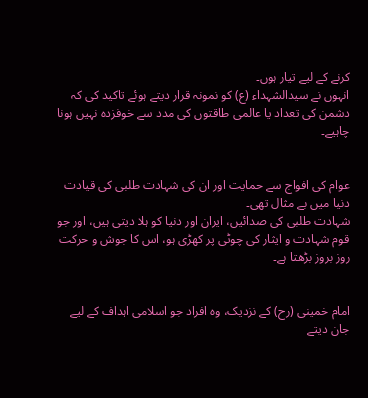کرنے کے لیے تیار ہوں۔
انہوں نے سیدالشہداء (ع) کو نمونہ قرار دیتے ہوئے تاکید کی کہ دشمن کی تعداد یا عالمی طاقتوں کی مدد سے خوفزدہ نہیں ہونا چاہیے۔


عوام کی افواج سے حمایت اور ان کی شہادت طلبی کی قیادت دنیا میں بے مثال تھی۔
شہادت طلبی کی صدائیں، ایران اور دنیا کو ہلا دیتی ہیں، اور جو قوم شہادت و ایثار کی چوٹی پر کھڑی ہو، اس کا جوش و حرکت روز بروز بڑھتا ہے۔


امام خمینی (رح) کے نزدیک، وہ افراد جو اسلامی اہداف کے لیے جان دیتے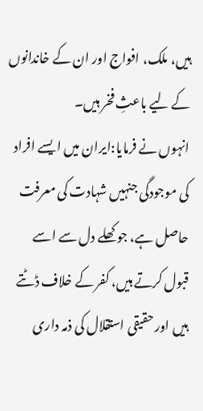ہیں، ملک، افواج اور ان کے خاندانوں کے لیے باعثِ فخر ہیں۔
انہوں نے فرمایا:ایران میں ایسے افراد کی موجودگی جنہیں شہادت کی معرفت حاصل ہے، جو کھلے دل سے اسے قبول کرتے ہیں، کفر کے خلاف ڈٹتے ہیں اور حقیقی استقلال کی ذمہ داری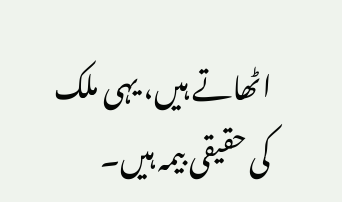اٹھاتے ہیں، یہی ملک کی حقیقی بیمہ ہیں۔